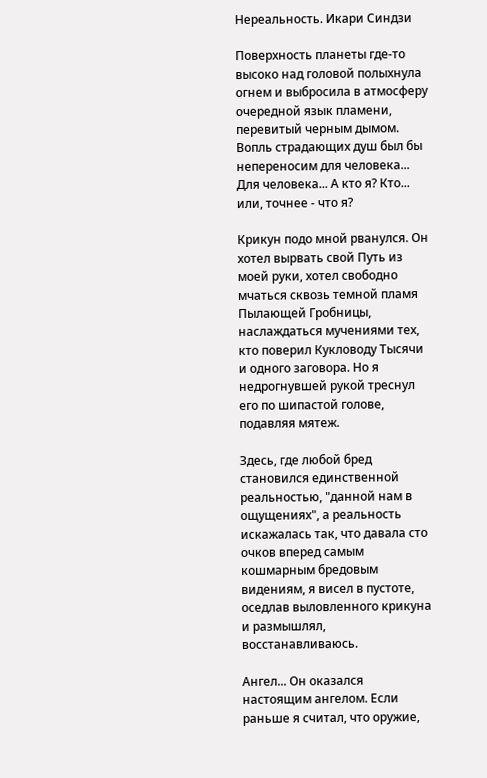Нереальность. Икари Синдзи

Поверхность планеты где-то высоко над головой полыхнула огнем и выбросила в атмосферу очередной язык пламени, перевитый черным дымом. Вопль страдающих душ был бы непереносим для человека... Для человека... А кто я? Кто... или, точнее - что я?

Крикун подо мной рванулся. Он хотел вырвать свой Путь из моей руки, хотел свободно мчаться сквозь темной пламя Пылающей Гробницы, наслаждаться мучениями тех, кто поверил Кукловоду Тысячи и одного заговора. Но я недрогнувшей рукой треснул его по шипастой голове, подавляя мятеж.

Здесь, где любой бред становился единственной реальностью, "данной нам в ощущениях", а реальность искажалась так, что давала сто очков вперед самым кошмарным бредовым видениям, я висел в пустоте, оседлав выловленного крикуна и размышлял, восстанавливаюсь.

Ангел... Он оказался настоящим ангелом. Если раньше я считал, что оружие,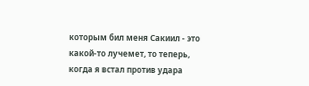которым бил меня Сакиил - это какой-то лучемет, то теперь, когда я встал против удара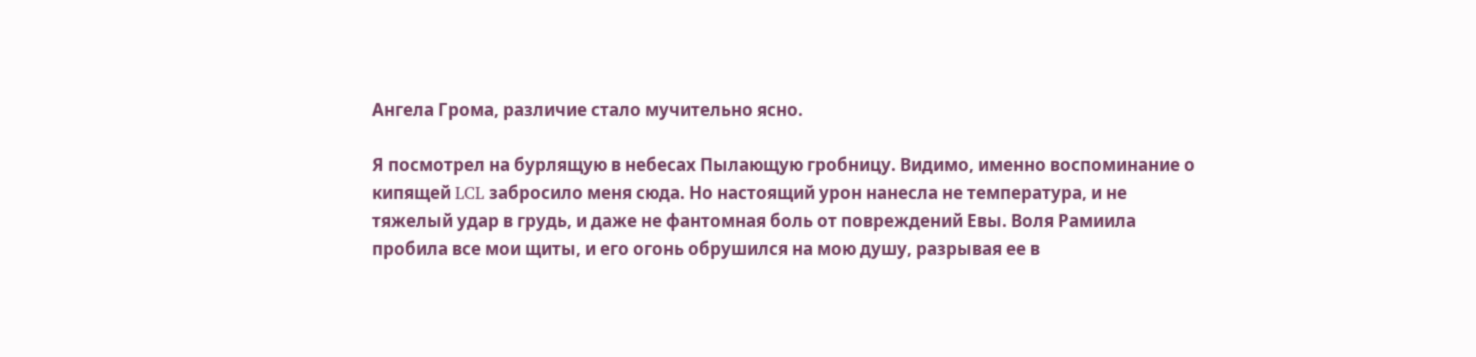Ангела Грома, различие стало мучительно ясно.

Я посмотрел на бурлящую в небесах Пылающую гробницу. Видимо, именно воспоминание о кипящей LCL забросило меня сюда. Но настоящий урон нанесла не температура, и не тяжелый удар в грудь, и даже не фантомная боль от повреждений Евы. Воля Рамиила пробила все мои щиты, и его огонь обрушился на мою душу, разрывая ее в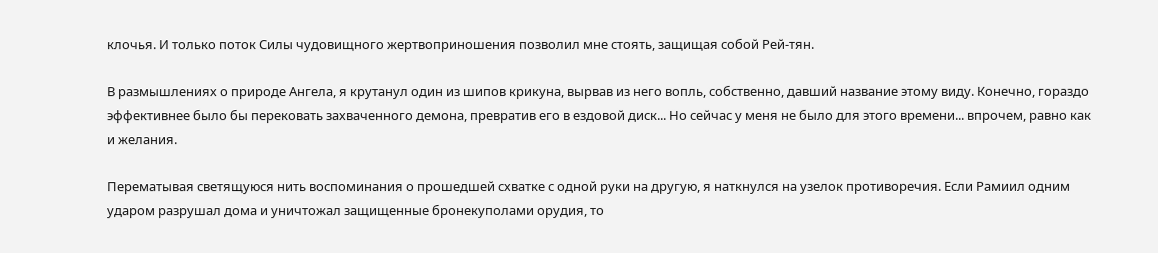клочья. И только поток Силы чудовищного жертвоприношения позволил мне стоять, защищая собой Рей-тян.

В размышлениях о природе Ангела, я крутанул один из шипов крикуна, вырвав из него вопль, собственно, давший название этому виду. Конечно, гораздо эффективнее было бы перековать захваченного демона, превратив его в ездовой диск... Но сейчас у меня не было для этого времени... впрочем, равно как и желания.

Перематывая светящуюся нить воспоминания о прошедшей схватке с одной руки на другую, я наткнулся на узелок противоречия. Если Рамиил одним ударом разрушал дома и уничтожал защищенные бронекуполами орудия, то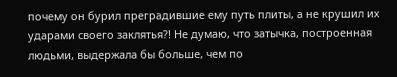почему он бурил преградившие ему путь плиты, а не крушил их ударами своего заклятья?! Не думаю, что затычка, построенная людьми, выдержала бы больше, чем по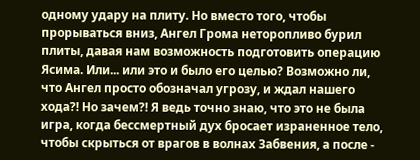одному удару на плиту. Но вместо того, чтобы прорываться вниз, Ангел Грома неторопливо бурил плиты, давая нам возможность подготовить операцию Ясима. Или... или это и было его целью? Возможно ли, что Ангел просто обозначал угрозу, и ждал нашего хода?! Но зачем?! Я ведь точно знаю, что это не была игра, когда бессмертный дух бросает израненное тело, чтобы скрыться от врагов в волнах Забвения, а после -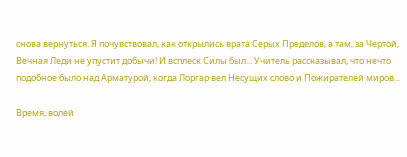снова вернуться. Я почувствовал, как открылись врата Серых Пределов, а там, за Чертой, Вечная Леди не упустит добычи! И всплеск Силы был... Учитель рассказывал, что нечто подобное было над Арматурой, когда Лоргар вел Несущих слово и Пожирателей миров...

Время, волей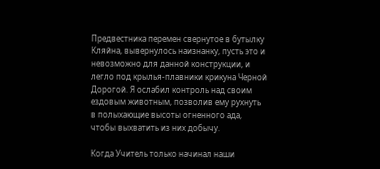Предвестника перемен свернутое в бутылку Кляйна, вывернулось наизнанку, пусть это и невозможно для данной конструкции, и легло под крылья-плавники крикуна Черной Дорогой. Я ослабил контроль над своим ездовым животным, позволив ему рухнуть в полыхающие высоты огненного ада, чтобы выхватить из них добычу.

Когда Учитель только начинал наши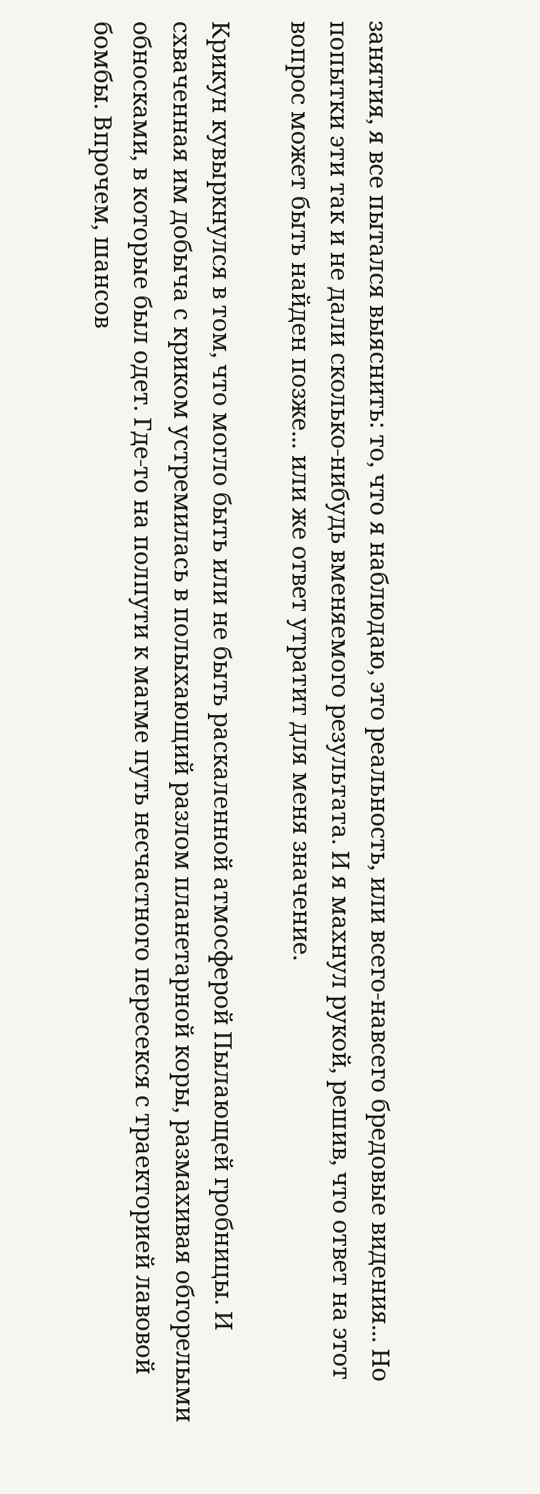занятия, я все пытался выяснить: то, что я наблюдаю, это реальность, или всего-навсего бредовые видения... Но попытки эти так и не дали сколько-нибудь вменяемого результата. И я махнул рукой, решив, что ответ на этот вопрос может быть найден позже... или же ответ утратит для меня значение.

Крикун кувыркнулся в том, что могло быть или не быть раскаленной атмосферой Пылающей гробницы. И схваченная им добыча с криком устремилась в полыхающий разлом планетарной коры, размахивая обгорелыми обносками, в которые был одет. Где-то на полпути к магме путь несчастного пересекся с траекторией лавовой бомбы. Впрочем, шансов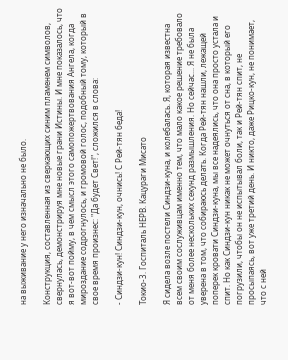на выживание у него изначально не было.

Конструкция, составленная из сверкающих синим пламенем символов, свернулась, демонстрируя мне новые грани Истины. И мне показалось, что я вот-вот пойму, в чем смысл этого самопожертвования Ангела, когда мироздание содрогнулось, и громовой голос, подобный тому, который в свое время произнес: "Да будет Свет!", сложился в слова:

- Синдзи-кун! Синдзи-кун, очнись! С Рей-тян беда!

Токио-3. Госпиталь НЕРВ. Кацураги Мисато

Я сидела возле постели Синдзи-куна, и колебалась. Я, которая известна всем своим сослуживцам именно тем, что мало какое решение требовало от меня более нескольких секунд размышления. Но сейчас... Я не была уверена в том, что собираюсь делать. Когда Рей-тян нашли, лежащей поперек кровати Синдзи-куна, мы все надеялись, что она просто устала и спит. Но как Синдзи-кун никак не может очнуться от сна, в который его погрузили, чтобы он не испытывал боли, так и Рей-тян спит, не просыпаясь, вот уже третий день. И никто, даже Рицко-кун, не понимает, что с ней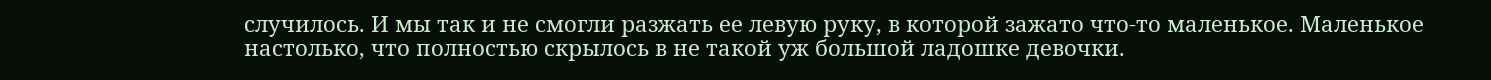случилось. И мы так и не смогли разжать ее левую руку, в которой зажато что-то маленькое. Маленькое настолько, что полностью скрылось в не такой уж большой ладошке девочки.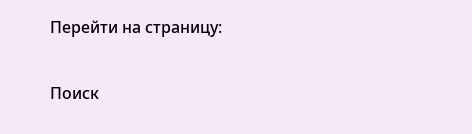Перейти на страницу:

Поиск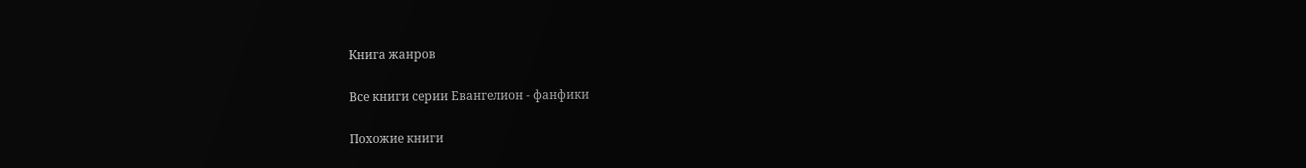Книга жанров

Все книги серии Евангелион - фанфики

Похожие книги